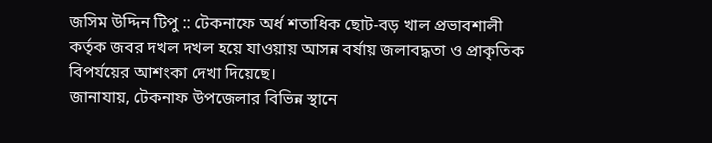জসিম উদ্দিন টিপু :: টেকনাফে অর্ধ শতাধিক ছোট-বড় খাল প্রভাবশালী কর্তৃক জবর দখল দখল হয়ে যাওয়ায় আসন্ন বর্ষায় জলাবদ্ধতা ও প্রাকৃতিক বিপর্যয়ের আশংকা দেখা দিয়েছে।
জানাযায়, টেকনাফ উপজেলার বিভিন্ন স্থানে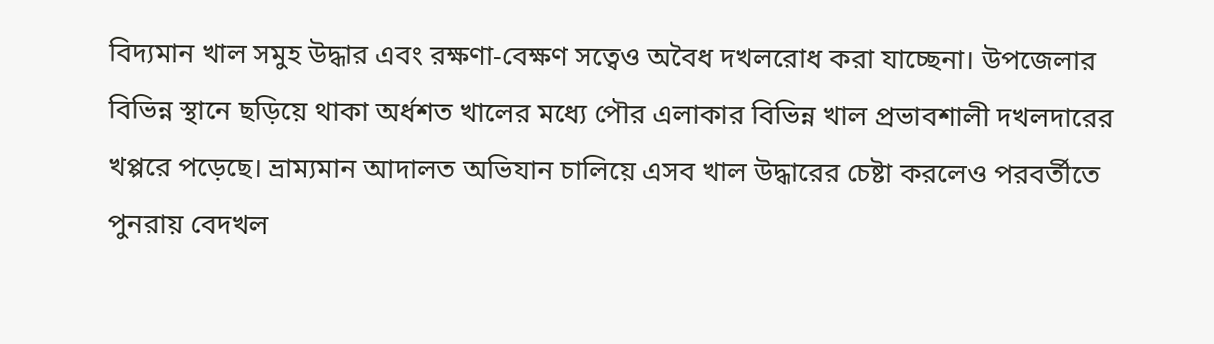বিদ্যমান খাল সমুহ উদ্ধার এবং রক্ষণা-বেক্ষণ সত্বেও অবৈধ দখলরোধ করা যাচ্ছেনা। উপজেলার বিভিন্ন স্থানে ছড়িয়ে থাকা অর্ধশত খালের মধ্যে পৌর এলাকার বিভিন্ন খাল প্রভাবশালী দখলদারের খপ্পরে পড়েছে। ভ্রাম্যমান আদালত অভিযান চালিয়ে এসব খাল উদ্ধারের চেষ্টা করলেও পরবর্তীতে পুনরায় বেদখল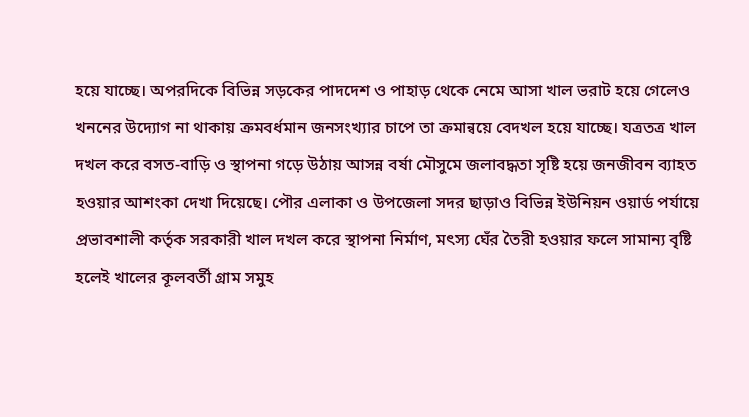হয়ে যাচ্ছে। অপরদিকে বিভিন্ন সড়কের পাদদেশ ও পাহাড় থেকে নেমে আসা খাল ভরাট হয়ে গেলেও খননের উদ্যোগ না থাকায় ক্রমবর্ধমান জনসংখ্যার চাপে তা ক্রমান্বয়ে বেদখল হয়ে যাচ্ছে। যত্রতত্র খাল দখল করে বসত-বাড়ি ও স্থাপনা গড়ে উঠায় আসন্ন বর্ষা মৌসুমে জলাবদ্ধতা সৃষ্টি হয়ে জনজীবন ব্যাহত হওয়ার আশংকা দেখা দিয়েছে। পৌর এলাকা ও উপজেলা সদর ছাড়াও বিভিন্ন ইউনিয়ন ওয়ার্ড পর্যায়ে প্রভাবশালী কর্তৃক সরকারী খাল দখল করে স্থাপনা নির্মাণ, মৎস্য ঘেঁর তৈরী হওয়ার ফলে সামান্য বৃষ্টি হলেই খালের কূলবর্তী গ্রাম সমুহ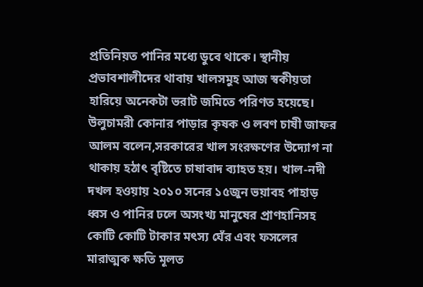প্রতিনিয়ত পানির মধ্যে ডুবে থাকে। স্থানীয় প্রভাবশালীদের থাবায় খালসমুহ আজ স্বকীয়তা হারিয়ে অনেকটা ভরাট জমিতে পরিণত হয়েছে।
উলুচামরী কোনার পাড়ার কৃষক ও লবণ চাষী জাফর আলম বলেন,সরকারের খাল সংরক্ষণের উদ্যোগ না থাকায় হঠাৎ বৃষ্টিতে চাষাবাদ ব্যাহত হয়। খাল-নদী দখল হওয়ায় ২০১০ সনের ১৫জুন ভয়াবহ পাহাড় ধ্বস ও পানির ঢলে অসংখ্য মানুষের প্রাণহানিসহ কোটি কোটি টাকার মৎস্য ঘেঁর এবং ফসলের মারাত্মক ক্ষতি মূলত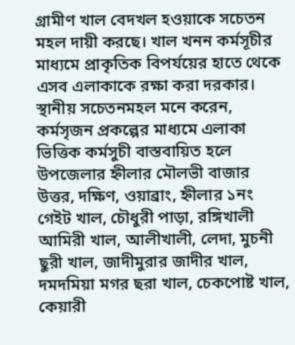গ্রামীণ খাল বেদখল হওয়াকে সচেতন মহল দায়ী করছে। খাল খনন কর্মসূচীর মাধ্যমে প্রাকৃতিক বিপর্যয়ের হাতে থেকে এসব এলাকাকে রক্ষা করা দরকার।
স্থানীয় সচেতনমহল মনে করেন, কর্মসৃজন প্রকল্পের মাধ্যমে এলাকা ভিত্তিক কর্মসুচী বাস্তবায়িত হলে উপজেলার হ্নীলার মৌলভী বাজার উত্তর, দক্ষিণ, ওয়াব্রাং, হ্নীলার ১নং গেইট খাল, চৌধুরী পাড়া, রঙ্গিখালী আমিরী খাল, আলীখালী, লেদা, মুচনী ছুরী খাল, জাদীমুরার জাদীর খাল, দমদমিয়া মগর ছরা খাল, চেকপোষ্ট খাল, কেয়ারী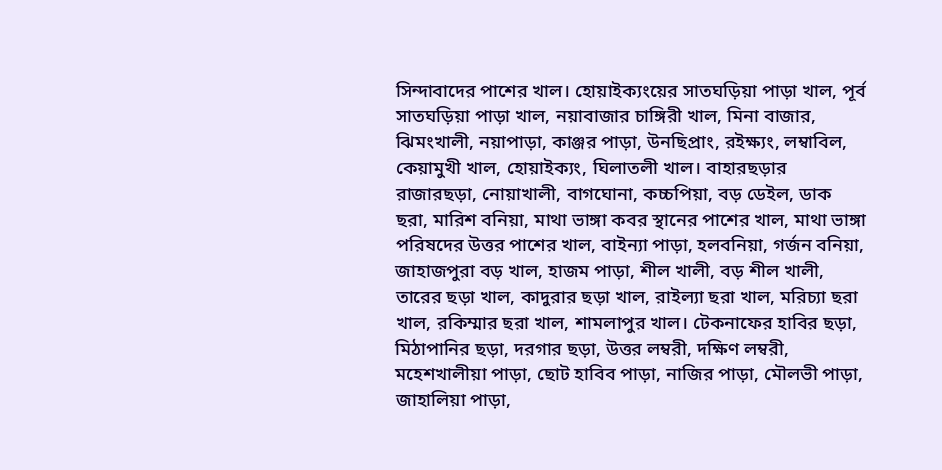সিন্দাবাদের পাশের খাল। হোয়াইক্যংয়ের সাতঘড়িয়া পাড়া খাল, পূর্ব সাতঘড়িয়া পাড়া খাল, নয়াবাজার চাঙ্গিরী খাল, মিনা বাজার, ঝিমংখালী, নয়াপাড়া, কাঞ্জর পাড়া, উনছিপ্রাং, রইক্ষ্যং, লম্বাবিল, কেয়ামুখী খাল, হোয়াইক্যং, ঘিলাতলী খাল। বাহারছড়ার রাজারছড়া, নোয়াখালী, বাগঘোনা, কচ্চপিয়া, বড় ডেইল, ডাক ছরা, মারিশ বনিয়া, মাথা ভাঙ্গা কবর স্থানের পাশের খাল, মাথা ভাঙ্গা পরিষদের উত্তর পাশের খাল, বাইন্যা পাড়া, হলবনিয়া, গর্জন বনিয়া, জাহাজপুরা বড় খাল, হাজম পাড়া, শীল খালী, বড় শীল খালী, তারের ছড়া খাল, কাদুরার ছড়া খাল, রাইল্যা ছরা খাল, মরিচ্যা ছরা খাল, রকিম্মার ছরা খাল, শামলাপুর খাল। টেকনাফের হাবির ছড়া, মিঠাপানির ছড়া, দরগার ছড়া, উত্তর লম্বরী, দক্ষিণ লম্বরী, মহেশখালীয়া পাড়া, ছোট হাবিব পাড়া, নাজির পাড়া, মৌলভী পাড়া, জাহালিয়া পাড়া,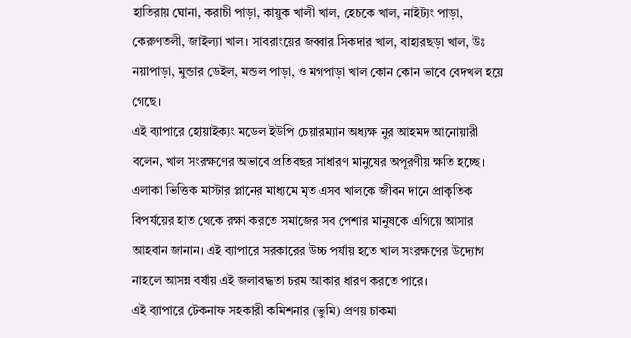হাতিরায় ঘোনা, করাচী পাড়া, কায়ুক খালী খাল, হেচকে খাল, নাইট্যং পাড়া, কেরুণতলী, জাইল্যা খাল। সাবরাংয়ের জব্বার সিকদার খাল, বাহারছড়া খাল, উঃ নয়াপাড়া, মুন্ডার ডেইল, মন্ডল পাড়া, ও মগপাড়া খাল কোন কোন ভাবে বেদখল হয়ে গেছে।
এই ব্যাপারে হোয়াইক্যং মডেল ইউপি চেয়ারম্যান অধ্যক্ষ নুর আহমদ আনোয়ারী বলেন, খাল সংরক্ষণের অভাবে প্রতিবছর সাধারণ মানুষের অপূরণীয় ক্ষতি হচ্ছে। এলাকা ভিত্তিক মাস্টার প্লানের মাধ্যমে মৃত এসব খালকে জীবন দানে প্রাকৃতিক বিপর্যয়ের হাত থেকে রক্ষা করতে সমাজের সব পেশার মানুষকে এগিয়ে আসার আহবান জানান। এই ব্যাপারে সরকারের উচ্চ পর্যায় হতে খাল সংরক্ষণের উদ্যোগ নাহলে আসন্ন বর্ষায় এই জলাবদ্ধতা চরম আকার ধারণ করতে পারে।
এই ব্যাপারে টেকনাফ সহকারী কমিশনার (ভুমি) প্রণয় চাকমা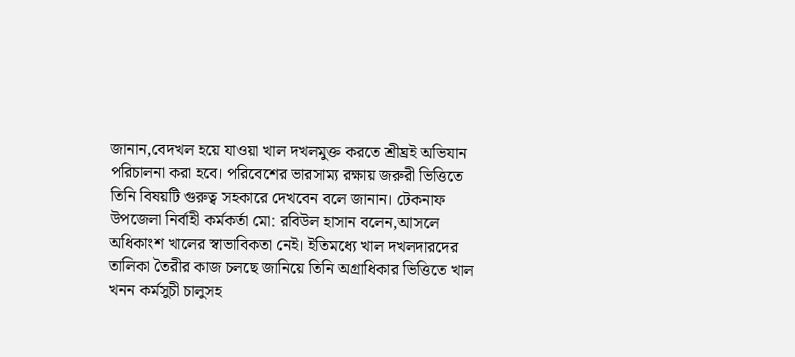জানান,বেদখল হয়ে যাওয়া খাল দখলমুক্ত করতে শ্রীঘ্রই অভিযান পরিচালনা করা হবে। পরিবেশের ভারসাম্য রক্ষায় জরুরী ভিত্তিতে তিনি বিষয়টি গুরুত্ব সহকারে দেখবেন বলে জানান। টেকনাফ উপজেলা নির্বাহী কর্মকর্তা মো: রবিউল হাসান বলেন,আসলে অধিকাংশ খালের স্বাভাবিকতা নেই। ইতিমধ্যে খাল দখলদারদের তালিকা তৈরীর কাজ চলছে জানিয়ে তিনি অগ্রাধিকার ভিত্তিতে খাল খনন কর্মসুচী চালুসহ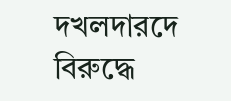দখলদারদে বিরুদ্ধে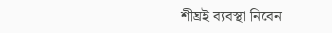শীঘ্রই ব্যবস্থা নিবেন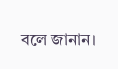বলে জানান।